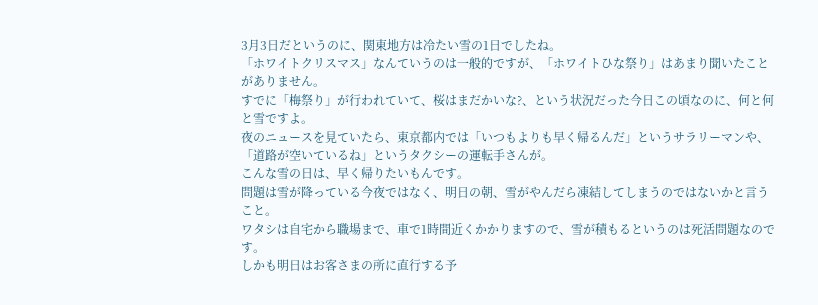3月3日だというのに、関東地方は冷たい雪の1日でしたね。
「ホワイトクリスマス」なんていうのは一般的ですが、「ホワイトひな祭り」はあまり聞いたことがありません。
すでに「梅祭り」が行われていて、桜はまだかいな?、という状況だった今日この頃なのに、何と何と雪ですよ。
夜のニュースを見ていたら、東京都内では「いつもよりも早く帰るんだ」というサラリーマンや、「道路が空いているね」というタクシーの運転手さんが。
こんな雪の日は、早く帰りたいもんです。
問題は雪が降っている今夜ではなく、明日の朝、雪がやんだら凍結してしまうのではないかと言うこと。
ワタシは自宅から職場まで、車で1時間近くかかりますので、雪が積もるというのは死活問題なのです。
しかも明日はお客さまの所に直行する予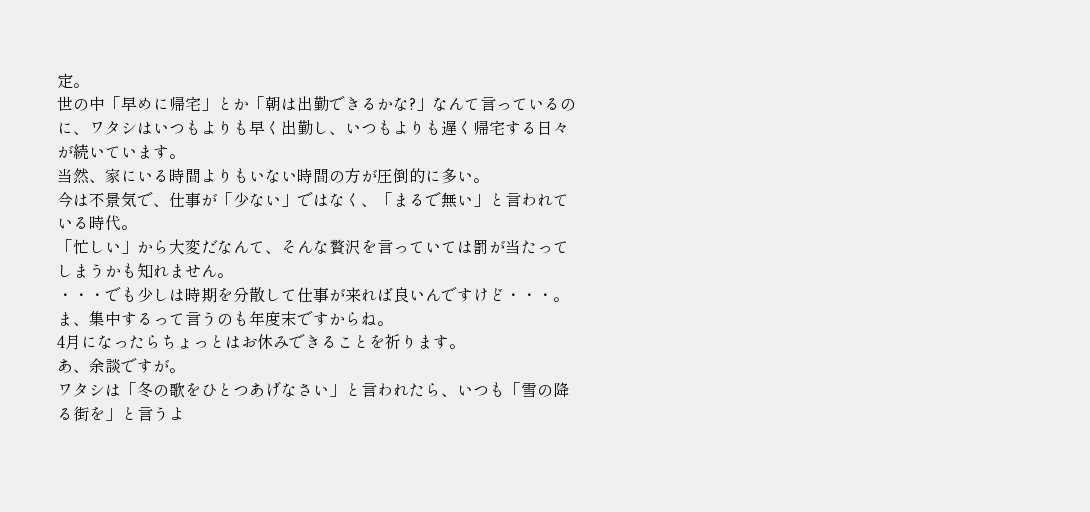定。
世の中「早めに帰宅」とか「朝は出勤できるかな?」なんて言っているのに、ワタシはいつもよりも早く出勤し、いつもよりも遅く帰宅する日々が続いています。
当然、家にいる時間よりもいない時間の方が圧倒的に多い。
今は不景気で、仕事が「少ない」ではなく、「まるで無い」と言われている時代。
「忙しい」から大変だなんて、そんな贅沢を言っていては罰が当たってしまうかも知れません。
・・・でも少しは時期を分散して仕事が来れば良いんですけど・・・。
ま、集中するって言うのも年度末ですからね。
4月になったらちょっとはお休みできることを祈ります。
あ、余談ですが。
ワタシは「冬の歌をひとつあげなさい」と言われたら、いつも「雪の降る街を」と言うよ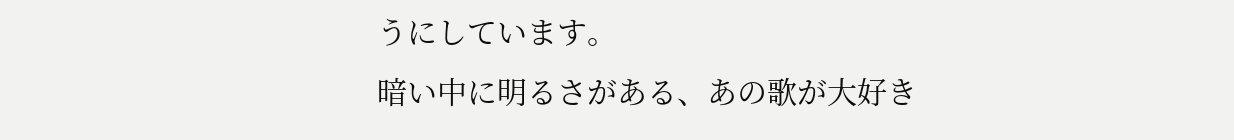うにしています。
暗い中に明るさがある、あの歌が大好き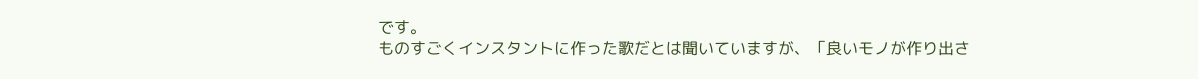です。
ものすごくインスタントに作った歌だとは聞いていますが、「良いモノが作り出さ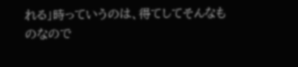れる」時っていうのは、得てしてそんなものなので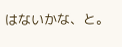はないかな、と。